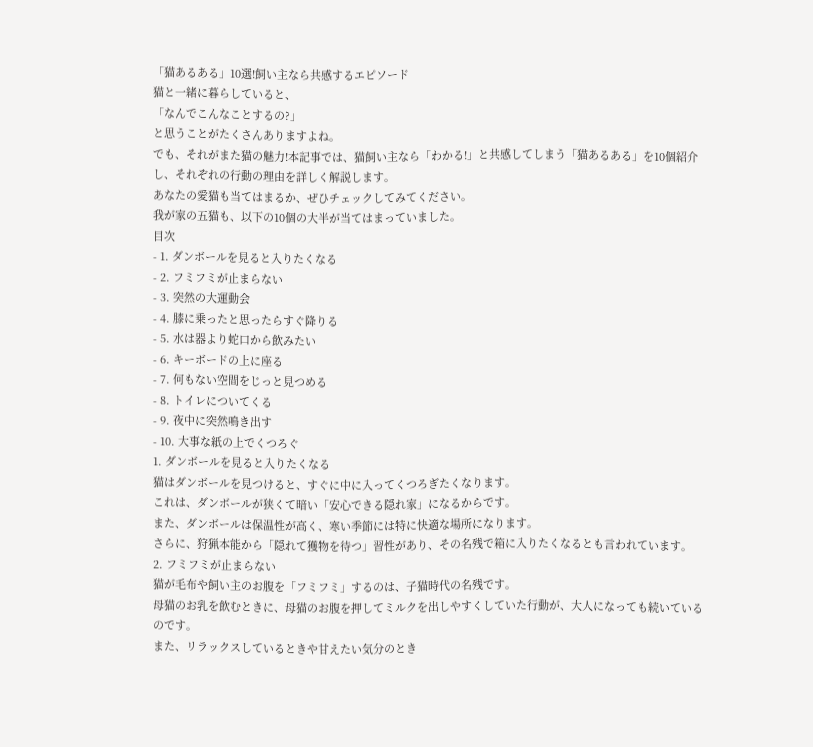「猫あるある」10選!飼い主なら共感するエピソード
猫と一緒に暮らしていると、
「なんでこんなことするの?」
と思うことがたくさんありますよね。
でも、それがまた猫の魅力!本記事では、猫飼い主なら「わかる!」と共感してしまう「猫あるある」を10個紹介し、それぞれの行動の理由を詳しく解説します。
あなたの愛猫も当てはまるか、ぜひチェックしてみてください。
我が家の五猫も、以下の10個の大半が当てはまっていました。
目次
- 1. ダンボールを見ると入りたくなる
- 2. フミフミが止まらない
- 3. 突然の大運動会
- 4. 膝に乗ったと思ったらすぐ降りる
- 5. 水は器より蛇口から飲みたい
- 6. キーボードの上に座る
- 7. 何もない空間をじっと見つめる
- 8. トイレについてくる
- 9. 夜中に突然鳴き出す
- 10. 大事な紙の上でくつろぐ
1. ダンボールを見ると入りたくなる
猫はダンボールを見つけると、すぐに中に入ってくつろぎたくなります。
これは、ダンボールが狭くて暗い「安心できる隠れ家」になるからです。
また、ダンボールは保温性が高く、寒い季節には特に快適な場所になります。
さらに、狩猟本能から「隠れて獲物を待つ」習性があり、その名残で箱に入りたくなるとも言われています。
2. フミフミが止まらない
猫が毛布や飼い主のお腹を「フミフミ」するのは、子猫時代の名残です。
母猫のお乳を飲むときに、母猫のお腹を押してミルクを出しやすくしていた行動が、大人になっても続いているのです。
また、リラックスしているときや甘えたい気分のとき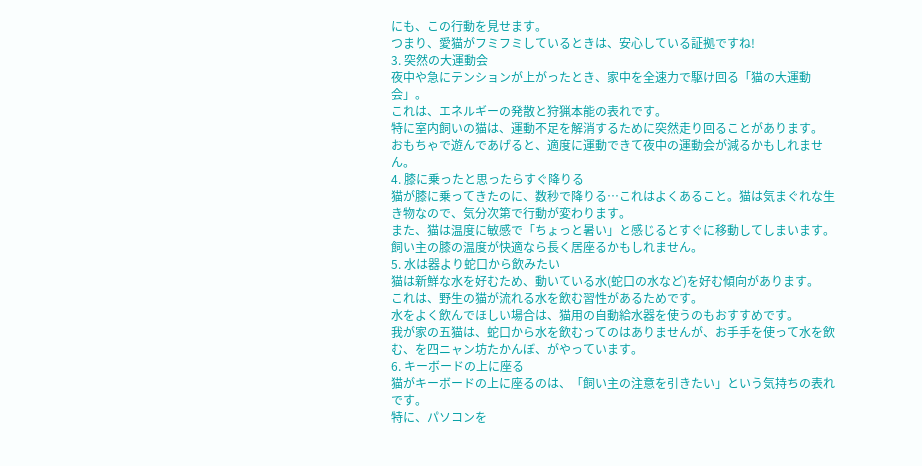にも、この行動を見せます。
つまり、愛猫がフミフミしているときは、安心している証拠ですね!
3. 突然の大運動会
夜中や急にテンションが上がったとき、家中を全速力で駆け回る「猫の大運動会」。
これは、エネルギーの発散と狩猟本能の表れです。
特に室内飼いの猫は、運動不足を解消するために突然走り回ることがあります。
おもちゃで遊んであげると、適度に運動できて夜中の運動会が減るかもしれません。
4. 膝に乗ったと思ったらすぐ降りる
猫が膝に乗ってきたのに、数秒で降りる…これはよくあること。猫は気まぐれな生き物なので、気分次第で行動が変わります。
また、猫は温度に敏感で「ちょっと暑い」と感じるとすぐに移動してしまいます。
飼い主の膝の温度が快適なら長く居座るかもしれません。
5. 水は器より蛇口から飲みたい
猫は新鮮な水を好むため、動いている水(蛇口の水など)を好む傾向があります。
これは、野生の猫が流れる水を飲む習性があるためです。
水をよく飲んでほしい場合は、猫用の自動給水器を使うのもおすすめです。
我が家の五猫は、蛇口から水を飲むってのはありませんが、お手手を使って水を飲む、を四ニャン坊たかんぼ、がやっています。
6. キーボードの上に座る
猫がキーボードの上に座るのは、「飼い主の注意を引きたい」という気持ちの表れです。
特に、パソコンを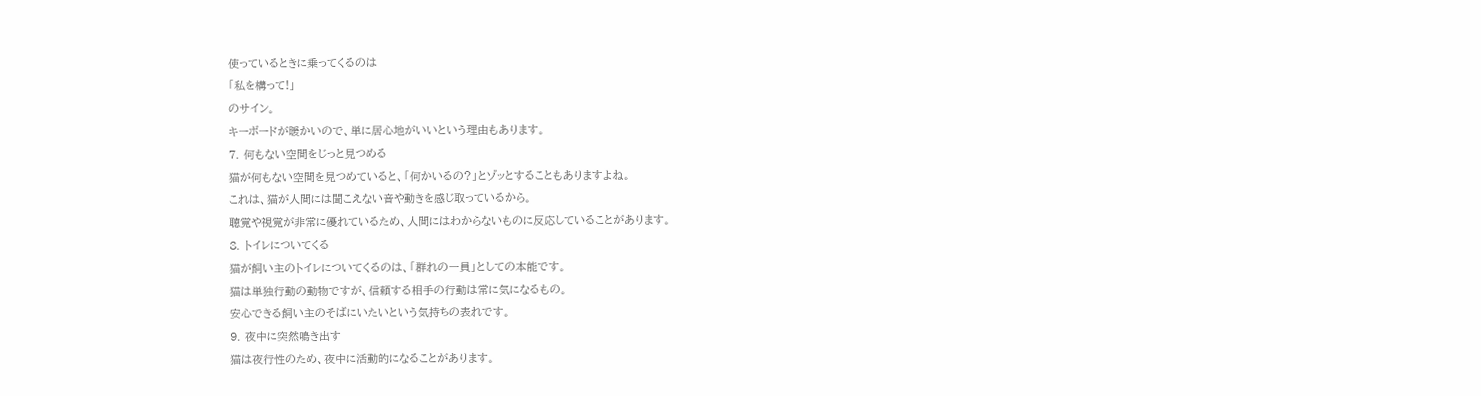使っているときに乗ってくるのは
「私を構って!」
のサイン。
キーボードが暖かいので、単に居心地がいいという理由もあります。
7. 何もない空間をじっと見つめる
猫が何もない空間を見つめていると、「何かいるの?」とゾッとすることもありますよね。
これは、猫が人間には聞こえない音や動きを感じ取っているから。
聴覚や視覚が非常に優れているため、人間にはわからないものに反応していることがあります。
8. トイレについてくる
猫が飼い主のトイレについてくるのは、「群れの一員」としての本能です。
猫は単独行動の動物ですが、信頼する相手の行動は常に気になるもの。
安心できる飼い主のそばにいたいという気持ちの表れです。
9. 夜中に突然鳴き出す
猫は夜行性のため、夜中に活動的になることがあります。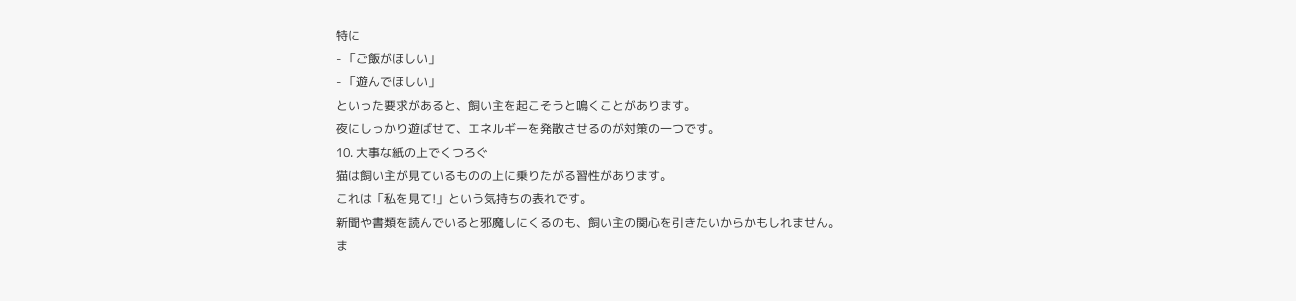特に
- 「ご飯がほしい」
- 「遊んでほしい」
といった要求があると、飼い主を起こそうと鳴くことがあります。
夜にしっかり遊ばせて、エネルギーを発散させるのが対策の一つです。
10. 大事な紙の上でくつろぐ
猫は飼い主が見ているものの上に乗りたがる習性があります。
これは「私を見て!」という気持ちの表れです。
新聞や書類を読んでいると邪魔しにくるのも、飼い主の関心を引きたいからかもしれません。
ま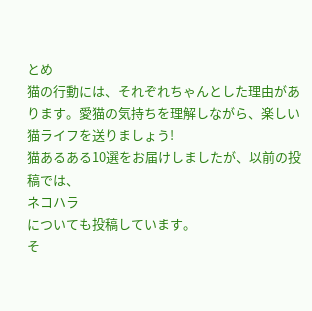とめ
猫の行動には、それぞれちゃんとした理由があります。愛猫の気持ちを理解しながら、楽しい猫ライフを送りましょう!
猫あるある10選をお届けしましたが、以前の投稿では、
ネコハラ
についても投稿しています。
そ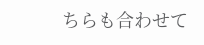ちらも合わせて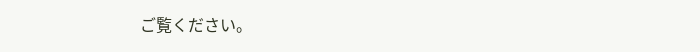ご覧ください。